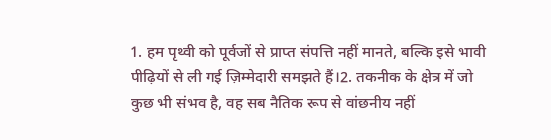1. हम पृथ्वी को पूर्वजों से प्राप्त संपत्ति नहीं मानते, बल्कि इसे भावी पीढ़ियों से ली गई ज़िम्मेदारी समझते हैं।2. तकनीक के क्षेत्र में जो कुछ भी संभव है, वह सब नैतिक रूप से वांछनीय नहीं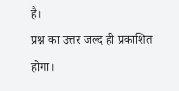है।
प्रश्न का उत्तर जल्द ही प्रकाशित होगा।